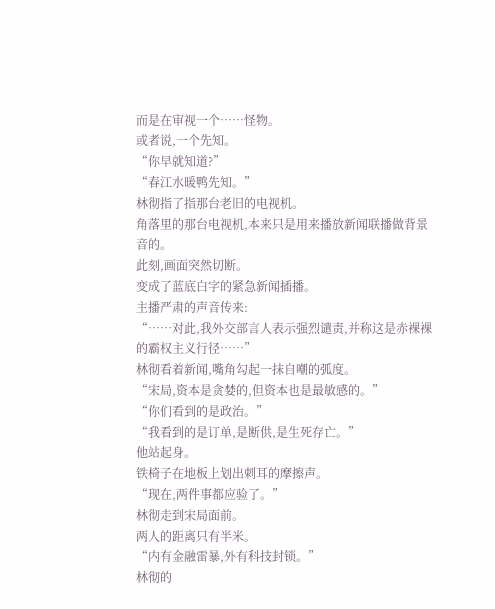而是在审视一个……怪物。
或者说,一个先知。
“你早就知道?”
“春江水暖鸭先知。”
林彻指了指那台老旧的电视机。
角落里的那台电视机,本来只是用来播放新闻联播做背景音的。
此刻,画面突然切断。
变成了蓝底白字的紧急新闻插播。
主播严肃的声音传来:
“……对此,我外交部言人表示强烈谴责,并称这是赤裸裸的霸权主义行径……”
林彻看着新闻,嘴角勾起一抹自嘲的弧度。
“宋局,资本是贪婪的,但资本也是最敏感的。”
“你们看到的是政治。”
“我看到的是订单,是断供,是生死存亡。”
他站起身。
铁椅子在地板上划出刺耳的摩擦声。
“现在,两件事都应验了。”
林彻走到宋局面前。
两人的距离只有半米。
“内有金融雷暴,外有科技封锁。”
林彻的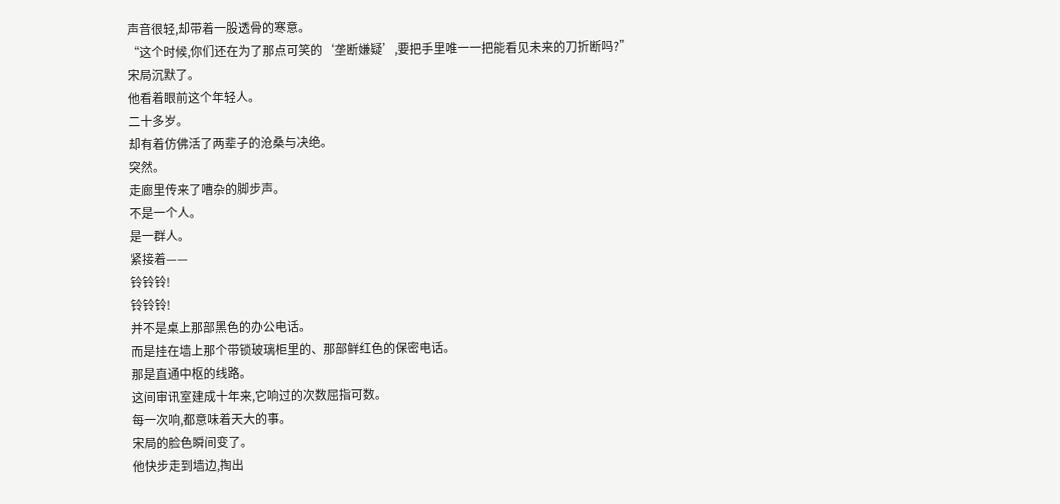声音很轻,却带着一股透骨的寒意。
“这个时候,你们还在为了那点可笑的‘垄断嫌疑’,要把手里唯一一把能看见未来的刀折断吗?”
宋局沉默了。
他看着眼前这个年轻人。
二十多岁。
却有着仿佛活了两辈子的沧桑与决绝。
突然。
走廊里传来了嘈杂的脚步声。
不是一个人。
是一群人。
紧接着——
铃铃铃!
铃铃铃!
并不是桌上那部黑色的办公电话。
而是挂在墙上那个带锁玻璃柜里的、那部鲜红色的保密电话。
那是直通中枢的线路。
这间审讯室建成十年来,它响过的次数屈指可数。
每一次响,都意味着天大的事。
宋局的脸色瞬间变了。
他快步走到墙边,掏出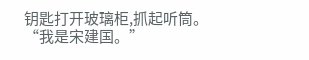钥匙打开玻璃柜,抓起听筒。
“我是宋建国。”